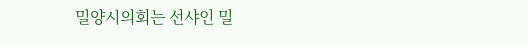밀양시의회는 선샤인 밀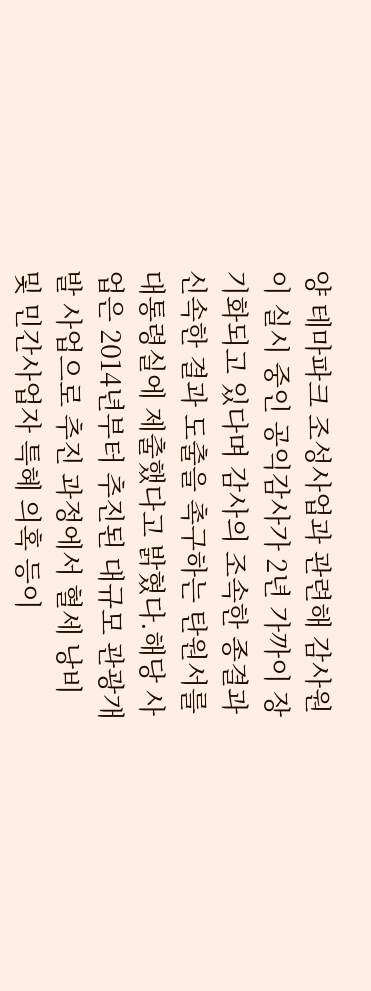양 테마파크 조성사업과 관련해 감사원이 실시 중인 공익감사가 2년 가까이 장기화되고 있다며 감사의 조속한 종결과 신속한 결과 도출을 촉구하는 탄원서를 대통령실에 제출했다고 밝혔다.해당 사업은 2014년부터 추진된 대규모 관광개발 사업으로 추진 과정에서 혈세 낭비 및 민간사업자 특혜 의혹 등이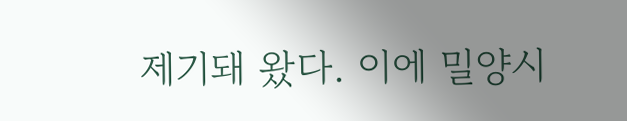제기돼 왔다. 이에 밀양시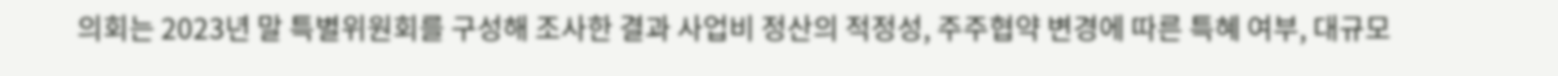의회는 2023년 말 특별위원회를 구성해 조사한 결과 사업비 정산의 적정성, 주주협약 변경에 따른 특혜 여부, 대규모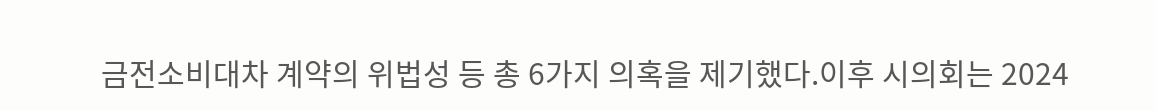금전소비대차 계약의 위법성 등 총 6가지 의혹을 제기했다.이후 시의회는 2024